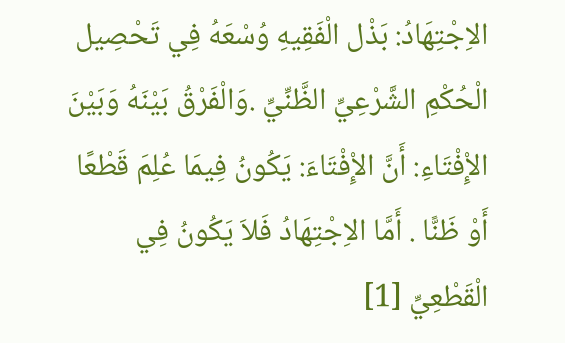الاِجْتِهَادُ: بَذْل الْفَقِيهِ وُسْعَهُ فِي تَحْصِيل الْحُكْمِ الشَّرْعِيِّ الظَّنِّيِّ .وَالْفَرْقُ بَيْنَهُ وَبَيْنَ الإِْفْتَاءِ: أَنَّ الإِْفْتَاءَ: يَكُونُ فِيمَا عُلِمَ قَطْعًا أَوْ ظَنًّا . أَمَّا الاِجْتِهَادُ فَلاَ يَكُونُ فِي الْقَطْعِيِّ [1]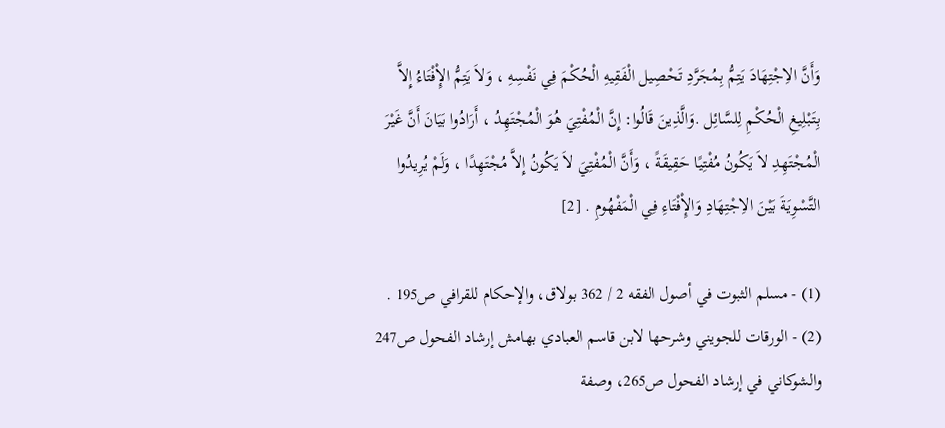وَأَنَّ الاِجْتِهَادَ يَتِمُّ بِمُجَرَّدِ تَحْصِيل الْفَقِيهِ الْحُكْمَ فِي نَفْسِهِ ، وَلاَ يَتِمُّ الإِْفْتَاءُ إِلاَّ بِتَبْلِيغِ الْحُكْمِ لِلسَّائِل .وَالَّذِينَ قَالُوا: إِنَّ الْمُفْتِيَ هُوَ الْمُجْتَهِدُ ، أَرَادُوا بَيَانَ أَنَّ غَيْرَ الْمُجْتَهِدِ لاَ يَكُونُ مُفْتِيًا حَقِيقَةً ، وَأَنَّ الْمُفْتِيَ لاَ يَكُونُ إِلاَّ مُجْتَهِدًا ، وَلَمْ يُرِيدُوا التَّسْوِيَةَ بَيْنَ الاِجْتِهَادِ وَالإِْفْتَاءِ فِي الْمَفْهُومِ . [2]

(1) - مسلم الثبوت في أصول الفقه 2 / 362 بولاق، والإحكام للقرافي ص195 .
(2) - الورقات للجويني وشرحها لابن قاسم العبادي بهامش إرشاد الفحول ص247 والشوكاني في إرشاد الفحول ص265، وصفة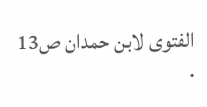الفتوى لابن حمدان ص13 .